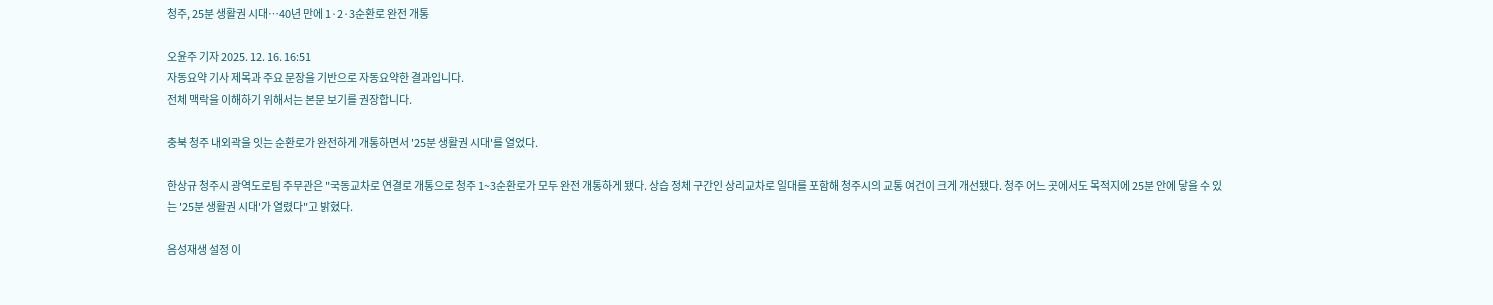청주, 25분 생활권 시대…40년 만에 1·2·3순환로 완전 개통

오윤주 기자 2025. 12. 16. 16:51
자동요약 기사 제목과 주요 문장을 기반으로 자동요약한 결과입니다.
전체 맥락을 이해하기 위해서는 본문 보기를 권장합니다.

충북 청주 내외곽을 잇는 순환로가 완전하게 개통하면서 '25분 생활권 시대'를 열었다.

한상규 청주시 광역도로팀 주무관은 "국동교차로 연결로 개통으로 청주 1~3순환로가 모두 완전 개통하게 됐다. 상습 정체 구간인 상리교차로 일대를 포함해 청주시의 교통 여건이 크게 개선됐다. 청주 어느 곳에서도 목적지에 25분 안에 닿을 수 있는 '25분 생활권 시대'가 열렸다"고 밝혔다.

음성재생 설정 이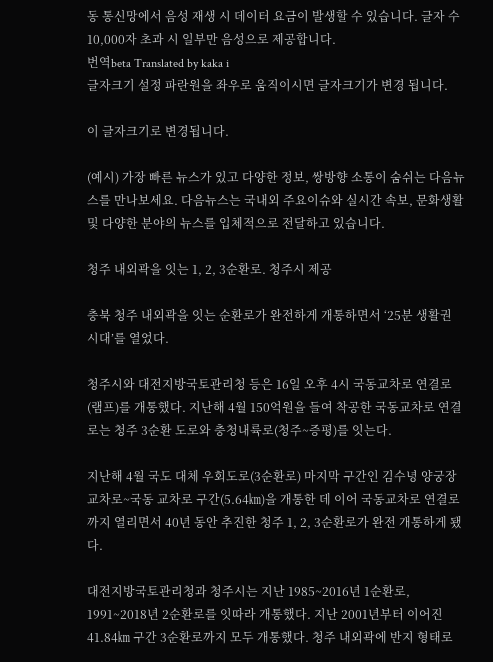동 통신망에서 음성 재생 시 데이터 요금이 발생할 수 있습니다. 글자 수 10,000자 초과 시 일부만 음성으로 제공합니다.
번역beta Translated by kaka i
글자크기 설정 파란원을 좌우로 움직이시면 글자크기가 변경 됩니다.

이 글자크기로 변경됩니다.

(예시) 가장 빠른 뉴스가 있고 다양한 정보, 쌍방향 소통이 숨쉬는 다음뉴스를 만나보세요. 다음뉴스는 국내외 주요이슈와 실시간 속보, 문화생활 및 다양한 분야의 뉴스를 입체적으로 전달하고 있습니다.

청주 내외곽을 잇는 1, 2, 3순환로. 청주시 제공

충북 청주 내외곽을 잇는 순환로가 완전하게 개통하면서 ‘25분 생활권 시대’를 열었다.

청주시와 대전지방국토관리청 등은 16일 오후 4시 국동교차로 연결로(램프)를 개통했다. 지난해 4월 150억원을 들여 착공한 국동교차로 연결로는 청주 3순환 도로와 충청내륙로(청주~증평)를 잇는다.

지난해 4월 국도 대체 우회도로(3순환로) 마지막 구간인 김수녕 양궁장 교차로~국동 교차로 구간(5.64㎞)을 개통한 데 이어 국동교차로 연결로까지 열리면서 40년 동안 추진한 청주 1, 2, 3순환로가 완전 개통하게 됐다.

대전지방국토관리청과 청주시는 지난 1985~2016년 1순환로, 1991~2018년 2순환로를 잇따라 개통했다. 지난 2001년부터 이어진 41.84㎞ 구간 3순환로까지 모두 개통했다. 청주 내외곽에 반지 형태로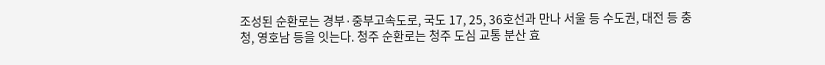조성된 순환로는 경부·중부고속도로, 국도 17, 25, 36호선과 만나 서울 등 수도권, 대전 등 충청, 영호남 등을 잇는다. 청주 순환로는 청주 도심 교통 분산 효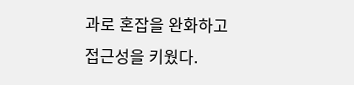과로 혼잡을 완화하고 접근성을 키웠다.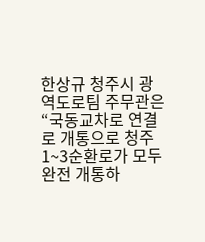한상규 청주시 광역도로팀 주무관은 “국동교차로 연결로 개통으로 청주 1~3순환로가 모두 완전 개통하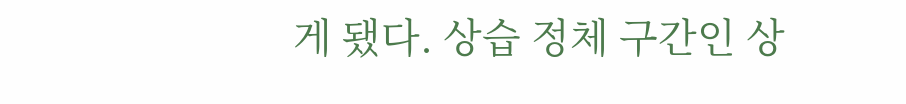게 됐다. 상습 정체 구간인 상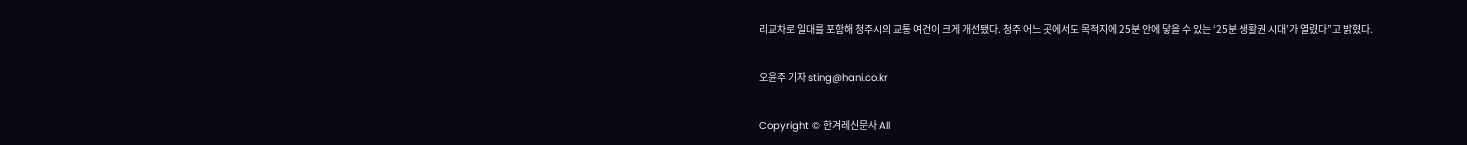리교차로 일대를 포함해 청주시의 교통 여건이 크게 개선됐다. 청주 어느 곳에서도 목적지에 25분 안에 닿을 수 있는 ‘25분 생활권 시대’가 열렸다”고 밝혔다.

오윤주 기자 sting@hani.co.kr

Copyright © 한겨레신문사 All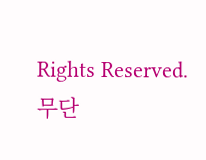Rights Reserved. 무단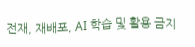전재, 재배포, AI 학습 및 활용 금지